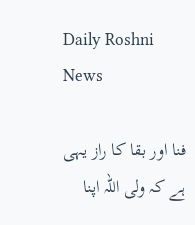Daily Roshni News

فنا اور بقا کا راز یہی ہے کہ ولی اللہ اپنا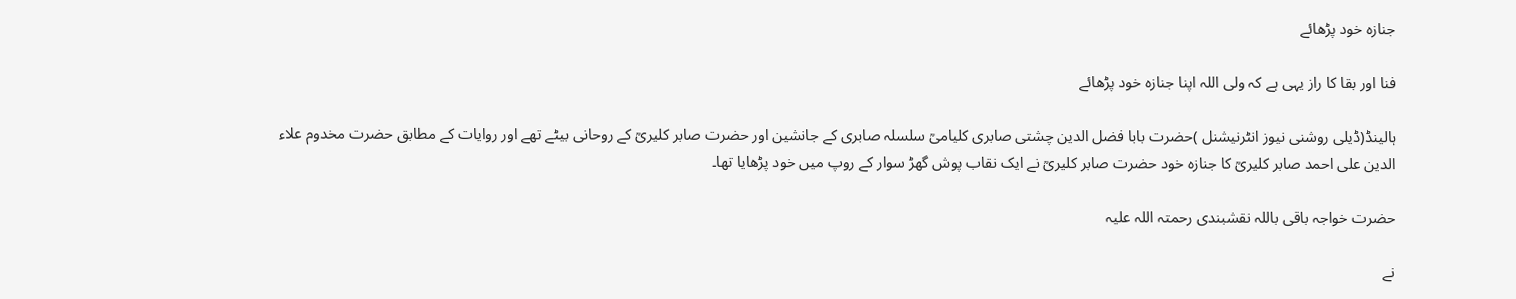جنازہ خود پڑھائے

فنا اور بقا کا راز یہی ہے کہ ولی اللہ اپنا جنازہ خود پڑھائے

ہالینڈ(ڈیلی روشنی نیوز انٹرنیشنل )حضرت بابا فضل الدین چشتی صابری کلیامیؒ سلسلہ صابری کے جانشین اور حضرت صابر کلیریؒ کے روحانی بیٹے تھے اور روایات کے مطابق حضرت مخدوم علاء الدین علی احمد صابر کلیریؒ کا جنازہ خود حضرت صابر کلیریؒ نے ایک نقاب پوش گھڑ سوار کے روپ میں خود پڑھایا تھا۔

حضرت خواجہ باقی باللہ نقشبندی رحمتہ اللہ علیہ

نے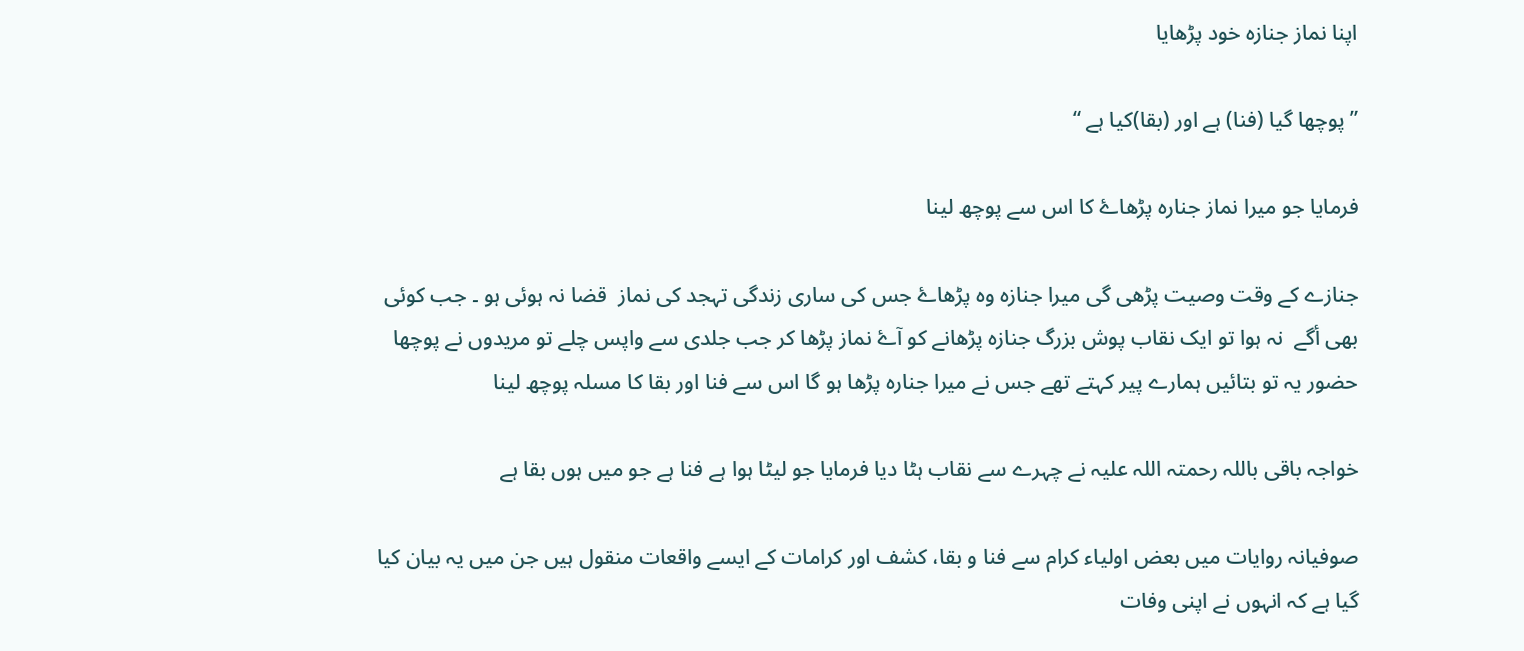اپنا نماز جنازہ خود پڑھایا

” پوچھا گیا (فنا) ہے اور (بقا)کیا ہے “

فرمایا جو میرا نماز جنارہ پڑھاۓ کا اس سے پوچھ لینا

جنازے کے وقت وصیت پڑھی گی میرا جنازہ وہ پڑھاۓ جس کی ساری زندگی تہجد کی نماز  قضا نہ ہوئی ہو ۔ جب کوئی بھی أگے  نہ ہوا تو ایک نقاب پوش بزرگ جنازہ پڑھانے کو آۓ نماز پڑھا کر جب جلدی سے واپس چلے تو مریدوں نے پوچھا حضور یہ تو بتائیں ہمارے پیر کہتے تھے جس نے میرا جنارہ پڑھا ہو گا اس سے فنا اور بقا کا مسلہ پوچھ لینا

خواجہ باقی باللہ رحمتہ اللہ علیہ نے چہرے سے نقاب ہٹا دیا فرمایا جو لیٹا ہوا ہے فنا ہے جو میں ہوں بقا ہے

صوفیانہ روایات میں بعض اولیاء کرام سے فنا و بقا، کشف اور کرامات کے ایسے واقعات منقول ہیں جن میں یہ بیان کیا گیا ہے کہ انہوں نے اپنی وفات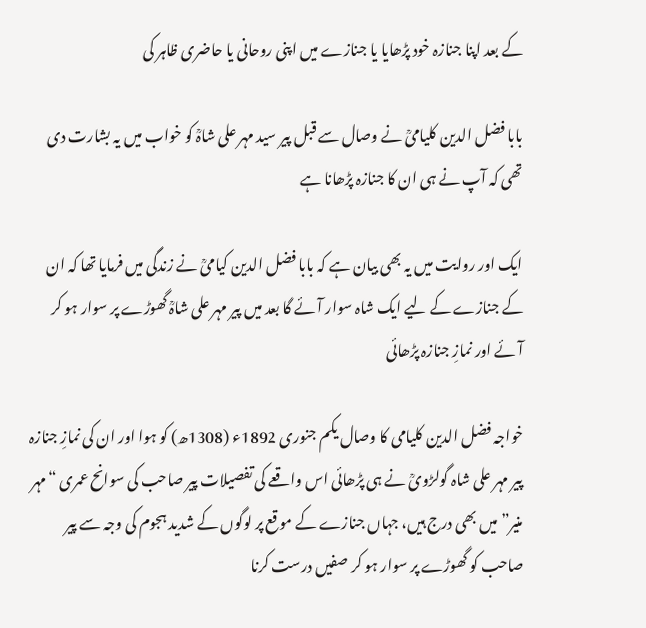کے بعد اپنا جنازہ خود پڑھایا یا جنازے میں اپنی روحانی یا حاضری ظاہر کی

بابا فضل الدین کلیامیؒ نے وصال سے قبل پیر سید مہر علی شاہؒ کو خواب میں یہ بشارت دی تھی کہ آپ نے ہی ان کا جنازہ پڑھانا ہے

ایک اور روایت میں یہ بھی بیان ہے کہ بابا فضل الدین کیامیؒ نے زندگی میں فرمایا تھا کہ ان کے جنازے کے لیے ایک شاہ سوار آئے گا بعد میں پیر مہر علی شاہؒ گھوڑے پر سوار ہو کر آئے اور نمازِ جنازہ پڑھائی

خواجہ فضل الدین کلیامی کا وصال یکم جنوری 1892ء (1308ھ) کو ہوا اور ان کی نمازِ جنازہ پیر مہر علی شاہ گولڑویؒ نے ہی پڑھائی اس واقعے کی تفصیلات پیر صاحب کی سوانح عمری “مہر منیر” میں بھی درج ہیں، جہاں جنازے کے موقع پر لوگوں کے شدید ہجوم کی وجہ سے پیر صاحب کو گھوڑے پر سوار ہو کر صفیں درست کرنا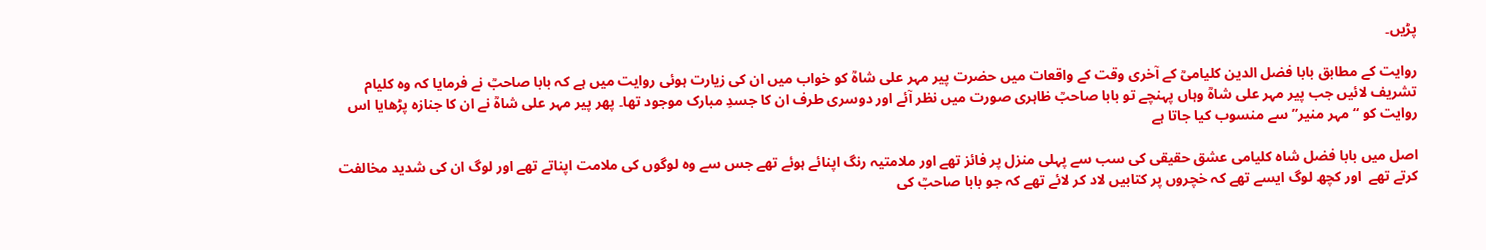پڑیں۔

روایت کے مطابق بابا فضل الدین کلیامیؒ کے آخری وقت کے واقعات میں حضرت پیر مہر علی شاہؒ کو خواب میں ان کی زیارت ہوئی روایت میں ہے کہ بابا صاحبؒ نے فرمایا کہ وہ کلیام تشریف لائیں جب پیر مہر علی شاہؒ وہاں پہنچے تو بابا صاحبؒ ظاہری صورت میں نظر آئے اور دوسری طرف ان کا جسدِ مبارک موجود تھا۔ پھر پیر مہر علی شاہؒ نے ان کا جنازہ پڑھایا اس روایت کو “مہر منیر” سے منسوب کیا جاتا ہے

اصل میں بابا فضل شاہ کلیامی عشق حقیقی کی سب سے پہلی منزل پر فائز تھے اور ملامتیہ رنگ اپنائے ہوئے تھے جس سے وہ لوگوں کی ملامت اپناتے تھے اور لوگ ان کی شدید مخالفت کرتے تھے  اور کچھ لوگ ایسے تھے کہ خچروں پر کتابیں لاد کر لائے تھے کہ جو بابا صاحبؒ کی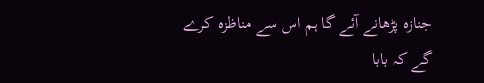جنازہ پڑھانے آئے گا ہم اس سے مناظزہ کرے گے کہ بابا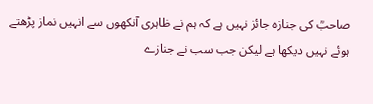صاحبؒ کی جنازہ جائز نہیں ہے کہ ہم نے ظاہری آنکھوں سے انہیں نماز پڑھتے ہوئے نہیں دیکھا ہے لیکن جب سب نے جنازے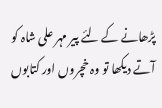پڑھانے کے لئے پیر مہر علی شاہ کو آتے دیکھا تو وہ خچروں اور کتابوں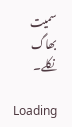سمیت بھاگ نکلے۔

Loading